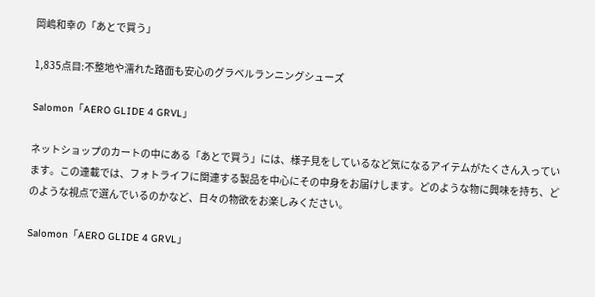岡嶋和幸の「あとで買う」

1,835点目:不整地や濡れた路面も安心のグラベルランニングシューズ

Salomon「AERO GLIDE 4 GRVL」

ネットショップのカートの中にある「あとで買う」には、様子見をしているなど気になるアイテムがたくさん入っています。この連載では、フォトライフに関連する製品を中心にその中身をお届けします。どのような物に興味を持ち、どのような視点で選んでいるのかなど、日々の物欲をお楽しみください。

Salomon「AERO GLIDE 4 GRVL」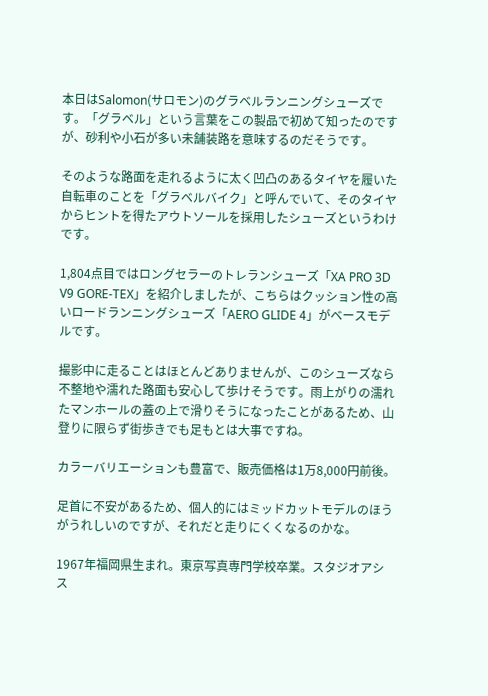本日はSalomon(サロモン)のグラベルランニングシューズです。「グラベル」という言葉をこの製品で初めて知ったのですが、砂利や小石が多い未舗装路を意味するのだそうです。

そのような路面を走れるように太く凹凸のあるタイヤを履いた自転車のことを「グラベルバイク」と呼んでいて、そのタイヤからヒントを得たアウトソールを採用したシューズというわけです。

1,804点目ではロングセラーのトレランシューズ「XA PRO 3D V9 GORE-TEX」を紹介しましたが、こちらはクッション性の高いロードランニングシューズ「AERO GLIDE 4」がベースモデルです。

撮影中に走ることはほとんどありませんが、このシューズなら不整地や濡れた路面も安心して歩けそうです。雨上がりの濡れたマンホールの蓋の上で滑りそうになったことがあるため、山登りに限らず街歩きでも足もとは大事ですね。

カラーバリエーションも豊富で、販売価格は1万8,000円前後。

足首に不安があるため、個人的にはミッドカットモデルのほうがうれしいのですが、それだと走りにくくなるのかな。

1967年福岡県生まれ。東京写真専門学校卒業。スタジオアシス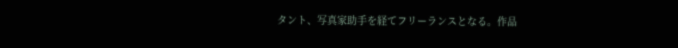タント、写真家助手を経てフリーランスとなる。作品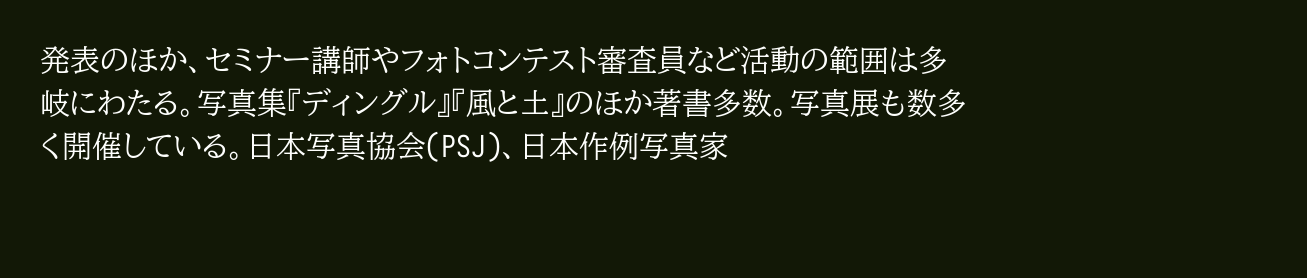発表のほか、セミナー講師やフォトコンテスト審査員など活動の範囲は多岐にわたる。写真集『ディングル』『風と土』のほか著書多数。写真展も数多く開催している。日本写真協会(PSJ)、日本作例写真家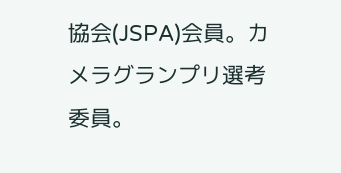協会(JSPA)会員。カメラグランプリ選考委員。